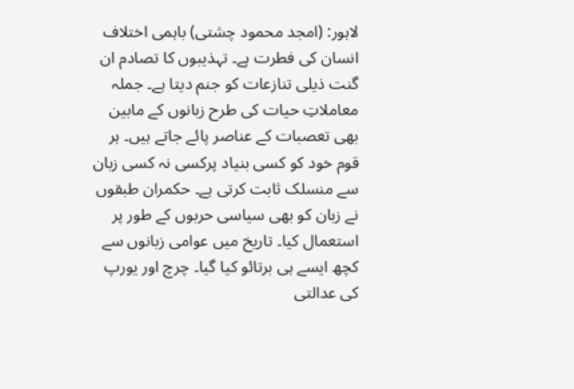لاہور: (امجد محمود چشتی) باہمی اختلاف انسان کی فطرت ہے۔ تہذیبوں کا تصادم ان گنت ذیلی تنازعات کو جنم دیتا ہے۔ جملہ معاملاتِ حیات کی طرح زبانوں کے مابین بھی تعصبات کے عناصر پائے جاتے ہیں۔ ہر قوم خود کو کسی بنیاد پرکسی نہ کسی زبان سے منسلک ثابت کرتی ہے۔ حکمران طبقوں نے زبان کو بھی سیاسی حربوں کے طور پر استعمال کیا۔ تاریخ میں عوامی زبانوں سے کچھ ایسے ہی برتائو کیا گیا۔ چرچ اور یورپ کی عدالتی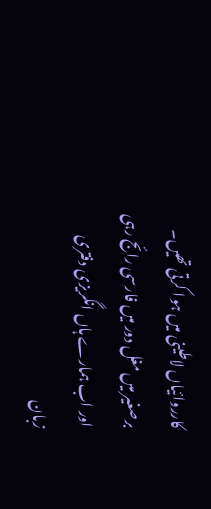کارروائیاں لاطینی میں ہوا کرتی تھیں۔ برصغیر میں مغل دور میں فارسی رائج رہی اور اب ہمارے ہاں انگریزی دفتری زبان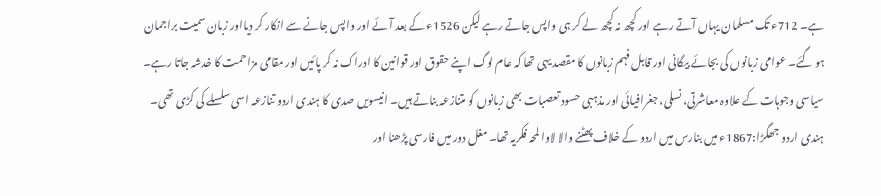ہے۔ 712ء تک مسلمان یہاں آتے رہے اور کچھ نہ کچھ لے کر ہی واپس جاتے رہے لیکن 1526ء کے بعد آئے اور واپس جانے سے انکار کر دیااور زبان سمیت براجمان ہو گئے۔ عوامی زبانوں کی بجائے بیگانی اور قابل فہم زبانوں کا مقصد یہی تھا کہ عام لوگ اپنے حقوق اور قوانین کا ادراک نہ کر پائیں اور مقامی مزاحمت کا خدشہ جاتا رہے۔ سیاسی وجوہات کے علاوہ معاشرتی، نسلی، جغرافیائی اور مذہبی حسود تعصبات بھی زبانوں کو متنازعہ بناتے ہیں۔ انیسویں صدی کا ہندی اردو تنازعہ اسی سلسلے کی کڑی تھی۔
ہندی اردو جھگڑا:1867ء میں بنارس میں اردو کے خلاف پھٹنے والا لاوا لمحہ فکریہ تھا۔ مغل دور میں فارسی پڑھنا اور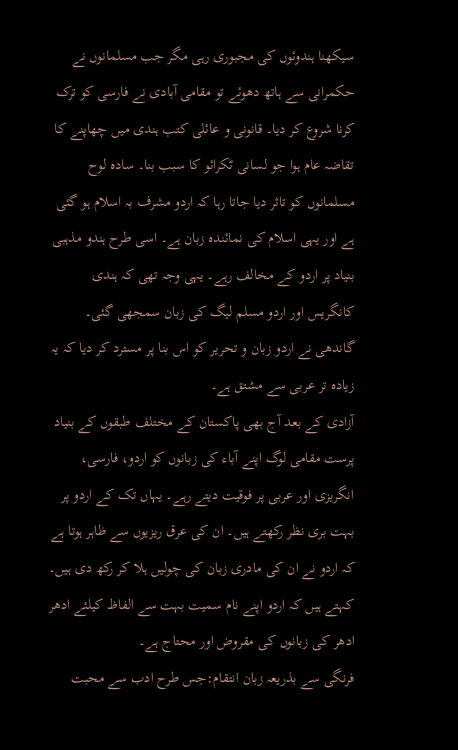سیکھنا ہندوئوں کی مجبوری رہی مگر جب مسلمانوں نے حکمرانی سے ہاتھ دھوئے تو مقامی آبادی نے فارسی کو ترک کرنا شروع کر دیا۔ قانونی و عائلی کتب ہندی میں چھاپنے کا تقاضہ عام ہوا جو لسانی ٹکرائو کا سبب بنا۔ سادہ لوح مسلمانوں کو تاثر دیا جاتا رہا کہ اردو مشرف بہ اسلام ہو گئی ہے اور یہی اسلام کی نمائندہ زبان ہے۔ اسی طرح ہندو مذہبی بنیاد پر اردو کے مخالف رہے۔ یہی وجہ تھی کہ ہندی کانگریس اور اردو مسلم لیگ کی زبان سمجھی گئی۔ گاندھی نے اردو زبان و تحریر کو اس بنا پر مسترد کر دیا کہ یہ زیادہ تر عربی سے مشتق ہے۔
آزادی کے بعد آج بھی پاکستان کے مختلف طبقوں کے بنیاد پرست مقامی لوگ اپنے آباء کی زبانوں کو اردو، فارسی، انگریزی اور عربی پر فوقیت دیتے رہے۔ یہاں تک کے اردو پر بہت بری نظر رکھتے ہیں۔ ان کی عرق ریزیوں سے ظاہر ہوتا ہے کہ اردو نے ان کی مادری زبان کی چولیں ہلا کر رکھ دی ہیں۔ کہتے ہیں کہ اردو اپنے نام سمیت بہت سے الفاظ کیلئے ادھر ادھر کی زبانوں کی مقروض اور محتاج ہے۔
فرنگی سے بذریعہ زبان انتقام:جس طرح ادب سے محبت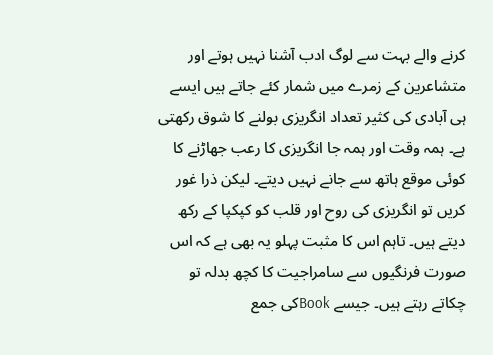کرنے والے بہت سے لوگ ادب آشنا نہیں ہوتے اور متشاعرین کے زمرے میں شمار کئے جاتے ہیں ایسے ہی آبادی کی کثیر تعداد انگریزی بولنے کا شوق رکھتی ہے۔ ہمہ وقت اور ہمہ جا انگریزی کا رعب جھاڑنے کا کوئی موقع ہاتھ سے جانے نہیں دیتے۔ لیکن ذرا غور کریں تو انگریزی کی روح اور قلب کو کپکپا کے رکھ دیتے ہیں۔ تاہم اس کا مثبت پہلو یہ بھی ہے کہ اس صورت فرنگیوں سے سامراجیت کا کچھ بدلہ تو چکاتے رہتے ہیں۔ جیسے Bookکی جمع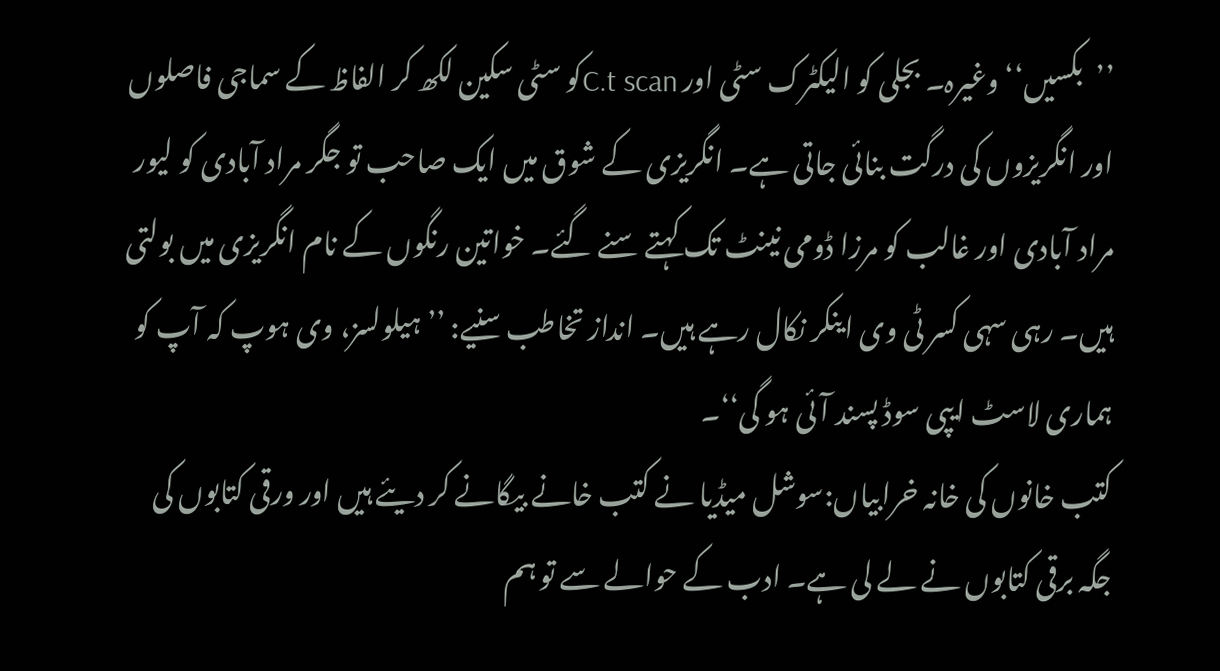’’بکسیں‘‘ وغیرہ۔ بجلی کو الیکٹرک سٹی اور C.t scanکو سٹی سکین لکھ کر الفاظ کے سماجی فاصلوں اور انگریزوں کی درگت بنائی جاتی ہے۔ انگریزی کے شوق میں ایک صاحب تو جگر مراد آبادی کو لیور مراد آبادی اور غالب کو مرزا ڈومی نینٹ تک کہتے سنے گئے۔ خواتین رنگوں کے نام انگریزی میں بولتی ہیں۔ رہی سہی کسر ٹی وی اینکر نکال رہے ہیں۔ انداز تخاطب سنیے: ’’ہیلولسز، وی ہوپ کہ آپ کو ہماری لاسٹ ایپی سوڈ پسند آئی ہو گی‘‘۔
کتب خانوں کی خانہ خرابیاں:سوشل میڈیا نے کتب خانے بیگانے کر دیئے ہیں اور ورقی کتابوں کی جگہ برقی کتابوں نے لے لی ہے۔ ادب کے حوالے سے تو ہم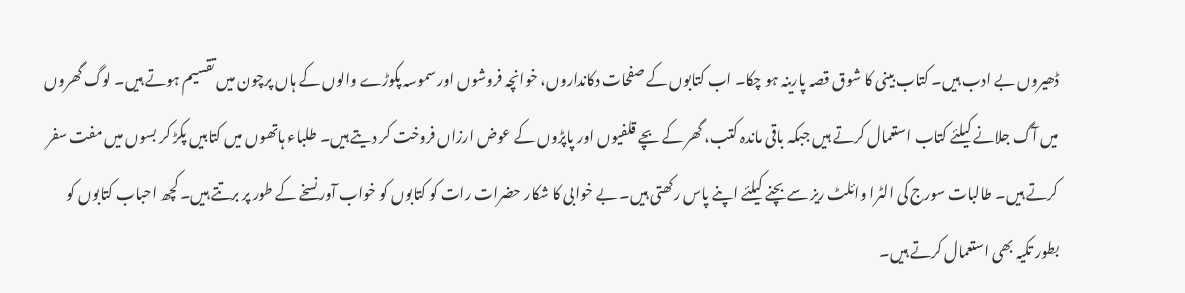ڈھیروں بے ادب ہیں۔ کتاب بینی کا شوق قصہ پارینہ ہو چکا۔ اب کتابوں کے صفحات دکانداروں، خوانچہ فروشوں اور سموسہ پکوڑے والوں کے ہاں پرچون میں تقسیم ہوتے ہیں۔ لوگ گھروں میں آگ جلانے کیلئے کتاب استعمال کرتے ہیں جبکہ باقی ماندہ کتب، گھر کے بچے قلفیوں اور پاپڑوں کے عوض ارزاں فروخت کر دیتے ہیں۔ طلباء ہاتھوں میں کتابیں پکڑ کر بسوں میں مفت سفر کرتے ہیں۔ طالبات سورج کی الٹرا وائلٹ ریز سے بچنے کیلئے اپنے پاس رکھتی ہیں۔ بے خوابی کا شکار حضرات رات کو کتابوں کو خواب آور نسخے کے طور پر برتتے ہیں۔ کچھ احباب کتابوں کو بطور تکیہ بھی استعمال کرتے ہیں۔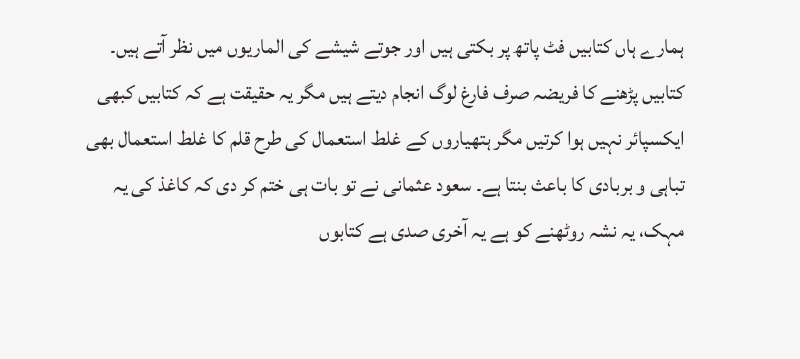ہمارے ہاں کتابیں فٹ پاتھ پر بکتی ہیں اور جوتے شیشے کی الماریوں میں نظر آتے ہیں۔ کتابیں پڑھنے کا فریضہ صرف فارغ لوگ انجام دیتے ہیں مگر یہ حقیقت ہے کہ کتابیں کبھی ایکسپائر نہیں ہوا کرتیں مگر ہتھیاروں کے غلط استعمال کی طرح قلم کا غلط استعمال بھی تباہی و بربادی کا باعث بنتا ہے۔ سعود عثمانی نے تو بات ہی ختم کر دی کہ کاغذ کی یہ مہک، یہ نشہ روٹھنے کو ہے یہ آخری صدی ہے کتابوں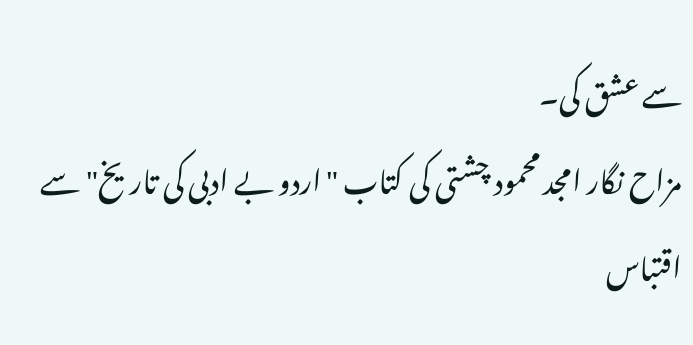سے عشق کی۔
مزاح نگار امجد محمود چشتی کی کتاب "اردو بے ادبی کی تاریخ" سے اقتباس